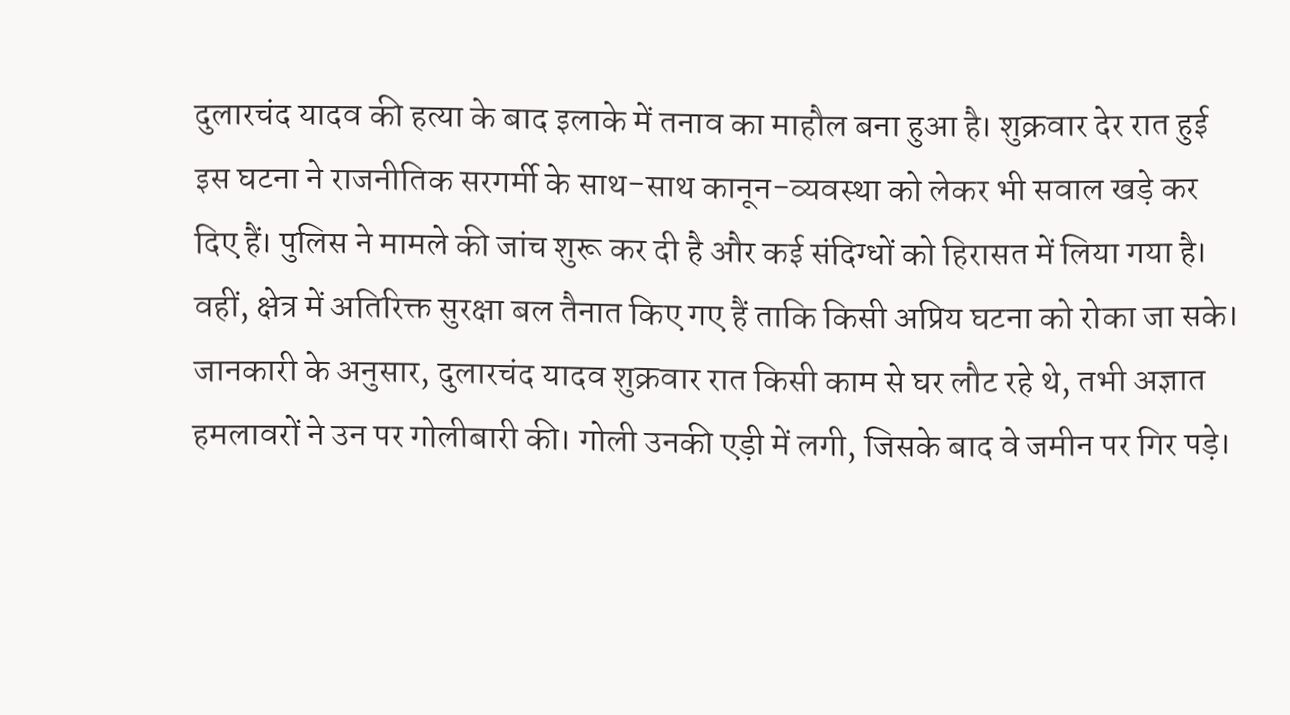दुलारचंद यादव की हत्या के बाद इलाके में तनाव का माहौल बना हुआ है। शुक्रवार देर रात हुई इस घटना ने राजनीतिक सरगर्मी के साथ-साथ कानून-व्यवस्था को लेकर भी सवाल खड़े कर दिए हैं। पुलिस ने मामले की जांच शुरू कर दी है और कई संदिग्धों को हिरासत में लिया गया है। वहीं, क्षेत्र में अतिरिक्त सुरक्षा बल तैनात किए गए हैं ताकि किसी अप्रिय घटना को रोका जा सके।
जानकारी के अनुसार, दुलारचंद यादव शुक्रवार रात किसी काम से घर लौट रहे थे, तभी अज्ञात हमलावरों ने उन पर गोलीबारी की। गोली उनकी एड़ी में लगी, जिसके बाद वे जमीन पर गिर पड़े।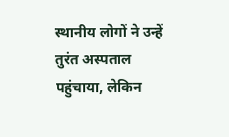स्थानीय लोगों ने उन्हें तुरंत अस्पताल पहुंचाया, लेकिन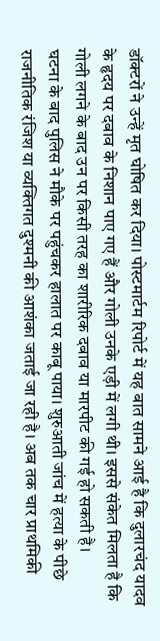डॉक्टरों ने उन्हें मृत घोषित कर दिया। पोस्टमार्टम रिपोर्ट में यह बात सामने आई है कि दुलारचंद यादव के हृदय पर दबाव के निशान पाए गए हैं और गोली उनके एड़ी में लगी थी। इससे संकेत मिलता है कि गोली लगने के बाद उन पर किसी तरह का शारीरिक दबाव या मारपीट की गई हो सकती है।
घटना के बाद पुलिस ने मौके पर पहुंचकर हालात पर काबू पाया। शुरुआती जांच में हत्या के पीछे राजनीतिक रंजिश या व्यक्तिगत दुश्मनी की आशंका जताई जा रही है। अब तक चार प्राथमिकी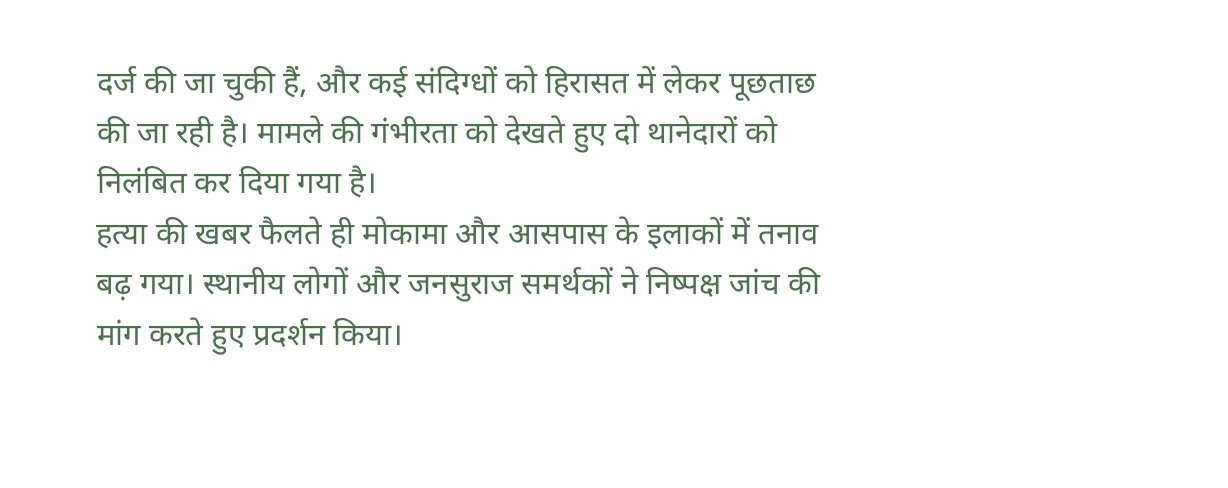दर्ज की जा चुकी हैं, और कई संदिग्धों को हिरासत में लेकर पूछताछ की जा रही है। मामले की गंभीरता को देखते हुए दो थानेदारों को निलंबित कर दिया गया है।
हत्या की खबर फैलते ही मोकामा और आसपास के इलाकों में तनाव बढ़ गया। स्थानीय लोगों और जनसुराज समर्थकों ने निष्पक्ष जांच की मांग करते हुए प्रदर्शन किया।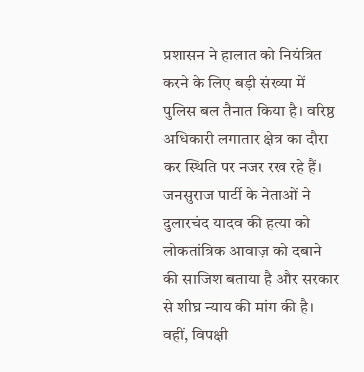प्रशासन ने हालात को नियंत्रित करने के लिए बड़ी संख्या में पुलिस बल तैनात किया है। वरिष्ठ अधिकारी लगातार क्षेत्र का दौरा कर स्थिति पर नजर रख रहे हैं।
जनसुराज पार्टी के नेताओं ने दुलारचंद यादव की हत्या को लोकतांत्रिक आवाज़ को दबाने की साजिश बताया है और सरकार से शीघ्र न्याय की मांग की है। वहीं, विपक्षी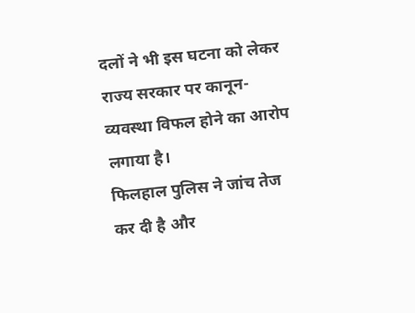दलों ने भी इस घटना को लेकर राज्य सरकार पर कानून-व्यवस्था विफल होने का आरोप लगाया है।
फिलहाल पुलिस ने जांच तेज कर दी है और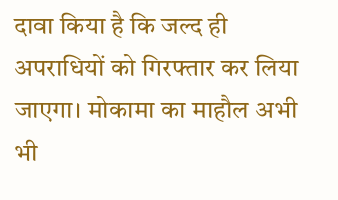दावा किया है कि जल्द ही अपराधियों को गिरफ्तार कर लिया जाएगा। मोकामा का माहौल अभी भी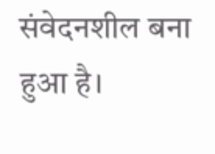संवेदनशील बना हुआ है।